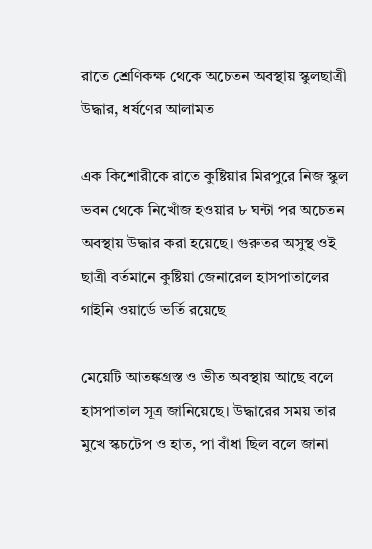রাতে শ্রেণিকক্ষ থেকে অচেতন অবস্থায় স্কুলছাত্রী উদ্ধার, ধর্ষণের আলামত

এক কিশোরীকে রাতে কুষ্টিয়ার মিরপুরে নিজ স্কুল ভবন থেকে নিখোঁজ হওয়ার ৮ ঘন্টা পর অচেতন অবস্থায় উদ্ধার করা হয়েছে। গুরুতর অসুস্থ ওই ছাত্রী বর্তমানে কুষ্টিয়া জেনারেল হাসপাতালের গাইনি ওয়ার্ডে ভর্তি রয়েছে

মেয়েটি আতঙ্কগ্রস্ত ও ভীত অবস্থায় আছে বলে হাসপাতাল সূত্র জানিয়েছে। উদ্ধারের সময় তার মুখে স্কচটেপ ও হাত, পা বাঁধা ছিল বলে জানা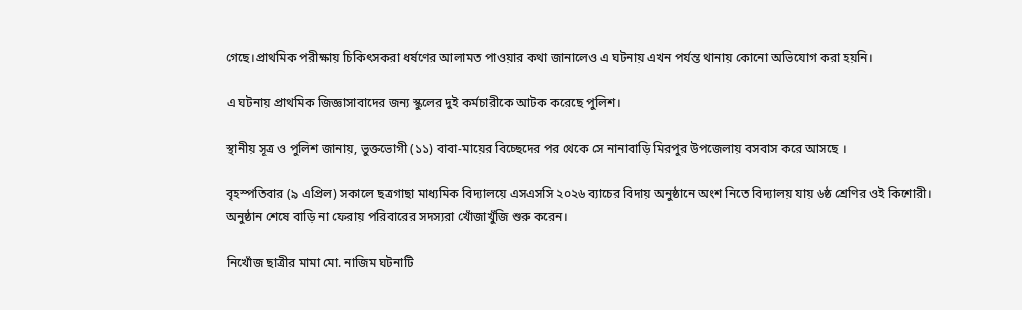গেছে।প্রাথমিক পরীক্ষায় চিকিৎসকরা ধর্ষণের আলামত পাওয়ার কথা জানালেও এ ঘটনায় এখন পর্যন্ত থানায় কোনো অভিযোগ করা হয়নি।

এ ঘটনায় প্রাথমিক জিজ্ঞাসাবাদের জন্য স্কুলের দুই কর্মচারীকে আটক করেছে পুলিশ।

স্থানীয় সূত্র ও পুলিশ জানায়, ভুক্তভোগী (১১) বাবা-মায়ের বিচ্ছেদের পর থেকে সে নানাবাড়ি মিরপুর উপজেলায় বসবাস করে আসছে ।

বৃহস্পতিবার (৯ এপ্রিল) সকালে ছত্রগাছা মাধ্যমিক বিদ্যালয়ে এসএসসি ২০২৬ ব্যাচের বিদায় অনুষ্ঠানে অংশ নিতে বিদ্যালয় যায় ৬ষ্ঠ শ্রেণির ওই কিশোরী। অনুষ্ঠান শেষে বাড়ি না ফেরায় পরিবারের সদস্যরা খোঁজাখুঁজি শুরু করেন।

নিখোঁজ ছাত্রীর মামা মো. নাজিম ঘটনাটি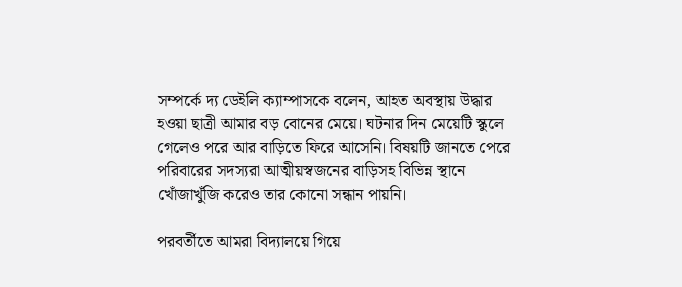সম্পর্কে দ্য ডেইলি ক্যাম্পাসকে বলেন, আহত অবস্থায় উদ্ধার হওয়া ছাত্রী আমার বড় বোনের মেয়ে। ঘটনার দিন মেয়েটি স্কুলে গেলেও পরে আর বাড়িতে ফিরে আসেনি। বিষয়টি জানতে পেরে পরিবারের সদস্যরা আত্মীয়স্বজনের বাড়িসহ বিভিন্ন স্থানে খোঁজাখুঁজি করেও তার কোনো সন্ধান পায়নি।

পরবর্তীতে আমরা বিদ্যালয়ে গিয়ে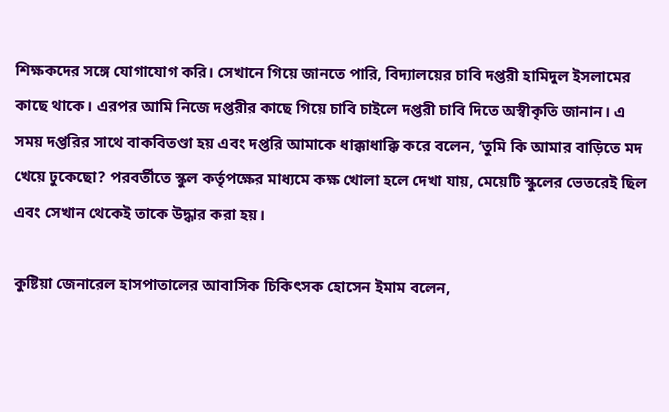শিক্ষকদের সঙ্গে যোগাযোগ করি। সেখানে গিয়ে জানতে পারি, বিদ্যালয়ের চাবি দপ্তরী হামিদুল ইসলামের কাছে থাকে। এরপর আমি নিজে দপ্তরীর কাছে গিয়ে চাবি চাইলে দপ্তরী চাবি দিতে অস্বীকৃতি জানান। এ সময় দপ্তরির সাথে বাকবিতণ্ডা হয় এবং দপ্তরি আমাকে ধাক্কাধাক্কি করে বলেন, ‘তুমি কি আমার বাড়িতে মদ খেয়ে ঢুকেছো? পরবর্তীতে স্কুল কর্তৃপক্ষের মাধ্যমে কক্ষ খোলা হলে দেখা যায়, মেয়েটি স্কুলের ভেতরেই ছিল এবং সেখান থেকেই তাকে উদ্ধার করা হয়।

কুষ্টিয়া জেনারেল হাসপাতালের আবাসিক চিকিৎসক হোসেন ইমাম বলেন,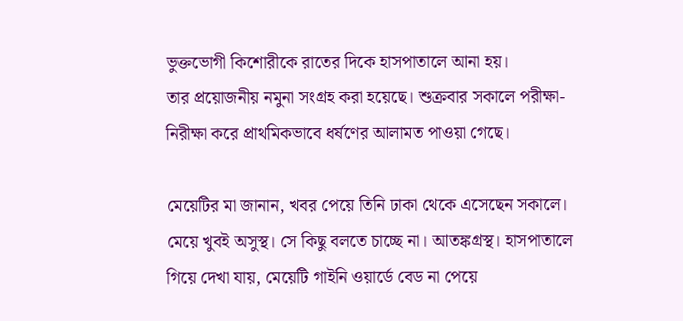ভুক্তভোগী কিশোরীকে রাতের দিকে হাসপাতালে আনা হয়।
তার প্রয়োজনীয় নমুনা সংগ্রহ করা হয়েছে। শুক্রবার সকালে পরীক্ষা-নিরীক্ষা করে প্রাথমিকভাবে ধর্ষণের আলামত পাওয়া গেছে।

মেয়েটির মা জানান, খবর পেয়ে তিনি ঢাকা থেকে এসেছেন সকালে। মেয়ে খুবই অসুস্থ। সে কিছু বলতে চাচ্ছে না। আতঙ্কগ্রস্থ। হাসপাতালে গিয়ে দেখা যায়, মেয়েটি গাইনি ওয়ার্ডে বেড না পেয়ে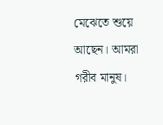মেঝেতে শুয়ে আছেন। আমরা গরীব মানুষ।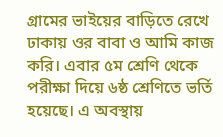গ্রামের ভাইয়ের বাড়িতে রেখে ঢাকায় ওর বাবা ও আমি কাজ করি। এবার ৫ম শ্রেণি থেকে পরীক্ষা দিয়ে ৬ষ্ঠ শ্রেণিতে ভর্তি হয়েছে। এ অবস্থায়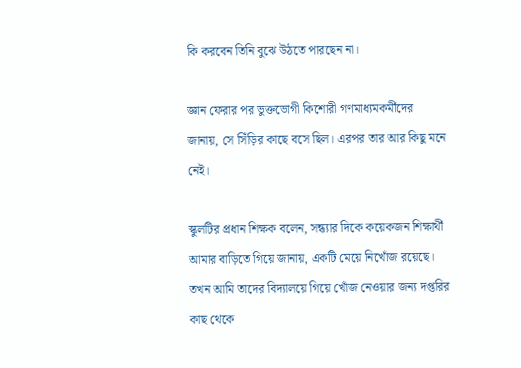কি করবেন তিনি বুঝে উঠতে পারছেন না।

জ্ঞান ফেরার পর ভুক্তভোগী কিশোরী গণমাধ্যমকর্মীদের জানায়, সে সিঁড়ির কাছে বসে ছিল। এরপর তার আর কিছু মনে নেই।

স্কুলটির প্রধান শিক্ষক বলেন, সন্ধ্যার দিকে কয়েকজন শিক্ষার্থী আমার বাড়িতে গিয়ে জানায়, একটি মেয়ে নিখোঁজ রয়েছে। তখন আমি তাদের বিদ্যালয়ে গিয়ে খোঁজ নেওয়ার জন্য দপ্তরির কাছ থেকে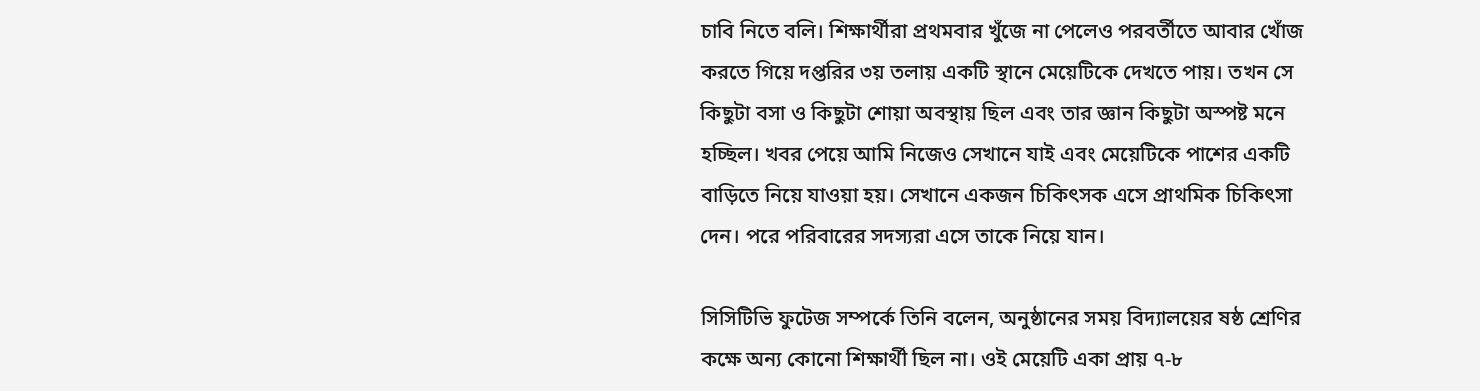চাবি নিতে বলি। শিক্ষার্থীরা প্রথমবার খুঁজে না পেলেও পরবর্তীতে আবার খোঁজ করতে গিয়ে দপ্তরির ৩য় তলায় একটি স্থানে মেয়েটিকে দেখতে পায়। তখন সে কিছুটা বসা ও কিছুটা শোয়া অবস্থায় ছিল এবং তার জ্ঞান কিছুটা অস্পষ্ট মনে হচ্ছিল। খবর পেয়ে আমি নিজেও সেখানে যাই এবং মেয়েটিকে পাশের একটি বাড়িতে নিয়ে যাওয়া হয়। সেখানে একজন চিকিৎসক এসে প্রাথমিক চিকিৎসা দেন। পরে পরিবারের সদস্যরা এসে তাকে নিয়ে যান।

সিসিটিভি ফুটেজ সম্পর্কে তিনি বলেন, অনুষ্ঠানের সময় বিদ্যালয়ের ষষ্ঠ শ্রেণির কক্ষে অন্য কোনো শিক্ষার্থী ছিল না। ওই মেয়েটি একা প্রায় ৭-৮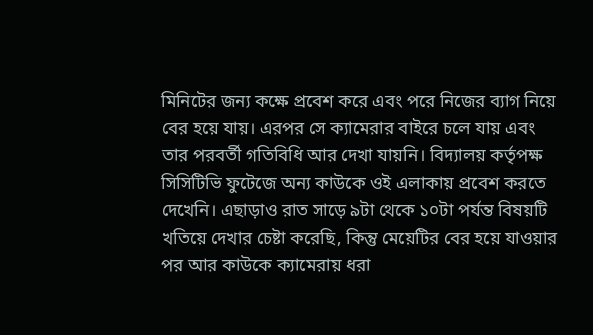মিনিটের জন্য কক্ষে প্রবেশ করে এবং পরে নিজের ব্যাগ নিয়ে বের হয়ে যায়। এরপর সে ক্যামেরার বাইরে চলে যায় এবং তার পরবর্তী গতিবিধি আর দেখা যায়নি। বিদ্যালয় কর্তৃপক্ষ সিসিটিভি ফুটেজে অন্য কাউকে ওই এলাকায় প্রবেশ করতে দেখেনি। এছাড়াও রাত সাড়ে ৯টা থেকে ১০টা পর্যন্ত বিষয়টি খতিয়ে দেখার চেষ্টা করেছি, কিন্তু মেয়েটির বের হয়ে যাওয়ার পর আর কাউকে ক্যামেরায় ধরা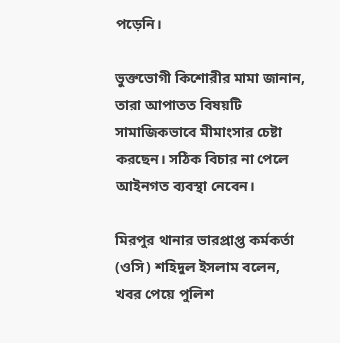পড়েনি।

ভুক্তভোগী কিশোরীর মামা জানান, তারা আপাতত বিষয়টি সামাজিকভাবে মীমাংসার চেষ্টা করছেন। সঠিক বিচার না পেলে আইনগত ব্যবস্থা নেবেন।

মিরপুর থানার ভারপ্রাপ্ত কর্মকর্তা (ওসি) শহিদুল ইসলাম বলেন, খবর পেয়ে পুলিশ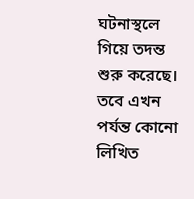ঘটনাস্থলে গিয়ে তদন্ত শুরু করেছে। তবে এখন পর্যন্ত কোনো লিখিত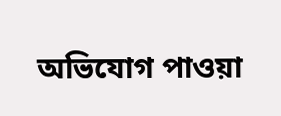অভিযোগ পাওয়া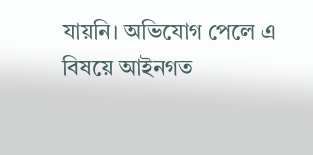যায়নি। অভিযোগ পেলে এ বিষয়ে আইনগত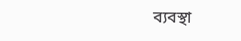ব্যবস্থা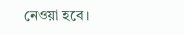নেওয়া হবে।